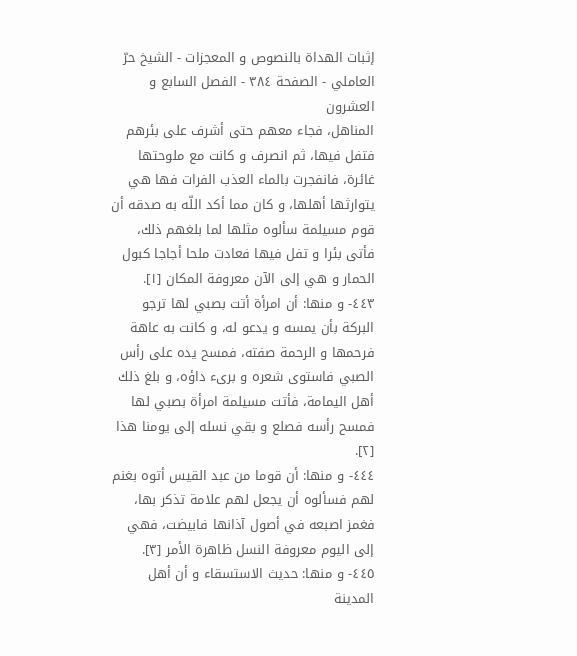إثبات الهداة بالنصوص و المعجزات - الشيخ حرّ العاملي - الصفحة ٣٨٤ - الفصل السابع و العشرون
المناهل، فجاء معهم حتى أشرف على بئرهم فتفل فيها، ثم انصرف و كانت مع ملوحتها غائرة، فانفجرت بالماء العذب الفرات فها هي يتوارثها أهلها، و كان مما أكد اللّه به صدقه أن قوم مسيلمة سألوه مثلها لما بلغهم ذلك، فأتى بئرا و تفل فيها فعادت ملحا أجاجا كبول الحمار و هي إلى الآن معروفة المكان [١].
٤٤٣- و منها: أن امرأة أتت بصبي لها ترجو البركة بأن يمسه و يدعو له، و كانت به عاهة فرحمها و الرحمة صفته، فمسح يده على رأس الصبي فاستوى شعره و برىء داؤه، و بلغ ذلك أهل اليمامة، فأتت مسيلمة امرأة بصبي لها فمسح رأسه فصلع و بقي نسله إلى يومنا هذا [٢].
٤٤٤- و منها: أن قوما من عبد القيس أتوه بغنم لهم فسألوه أن يجعل لهم علامة تذكر بها، فغمز اصبعه في أصول آذانها فابيضت، فهي إلى اليوم معروفة النسل ظاهرة الأمر [٣].
٤٤٥- و منها: حديث الاستسقاء و أن أهل المدينة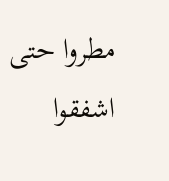مطروا حتى اشفقوا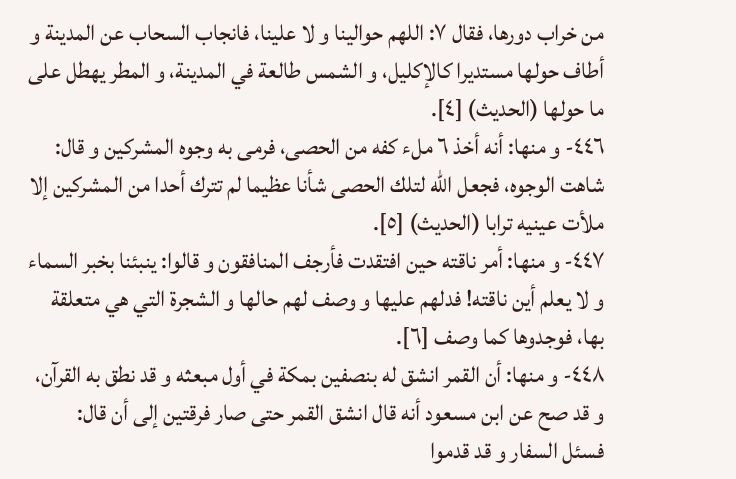من خراب دورها، فقال ٧: اللهم حوالينا و لا علينا، فانجاب السحاب عن المدينة و أطاف حولها مستديرا كالإكليل، و الشمس طالعة في المدينة، و المطر يهطل على ما حولها (الحديث) [٤].
٤٤٦- و منها: أنه أخذ ٦ ملء كفه من الحصى، فرمى به وجوه المشركين و قال: شاهت الوجوه، فجعل اللّه لتلك الحصى شأنا عظيما لم تترك أحدا من المشركين إلا ملأت عينيه ترابا (الحديث) [٥].
٤٤٧- و منها: أمر ناقته حين افتقدت فأرجف المنافقون و قالوا: ينبئنا بخبر السماء و لا يعلم أين ناقته! فدلهم عليها و وصف لهم حالها و الشجرة التي هي متعلقة بها، فوجدوها كما وصف [٦].
٤٤٨- و منها: أن القمر انشق له بنصفين بمكة في أول مبعثه و قد نطق به القرآن، و قد صح عن ابن مسعود أنه قال انشق القمر حتى صار فرقتين إلى أن قال:
فسئل السفار و قد قدموا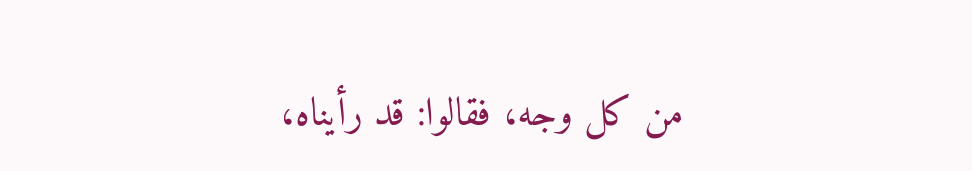من كل وجه، فقالوا: قد رأيناه،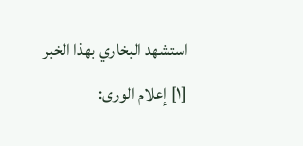استشهد البخاري بهذا الخبر
[١] إعلام الورى: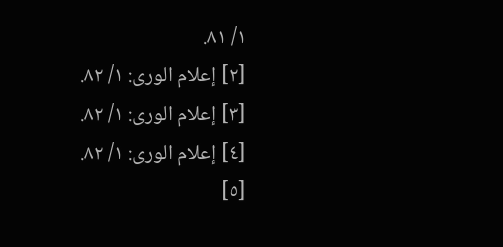١/ ٨١.
[٢] إعلام الورى: ١/ ٨٢.
[٣] إعلام الورى: ١/ ٨٢.
[٤] إعلام الورى: ١/ ٨٢.
[٥]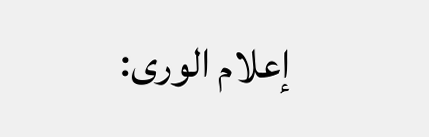إعلام الورى: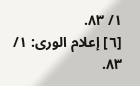١/ ٨٣.
[٦] إعلام الورى: ١/ ٨٣.